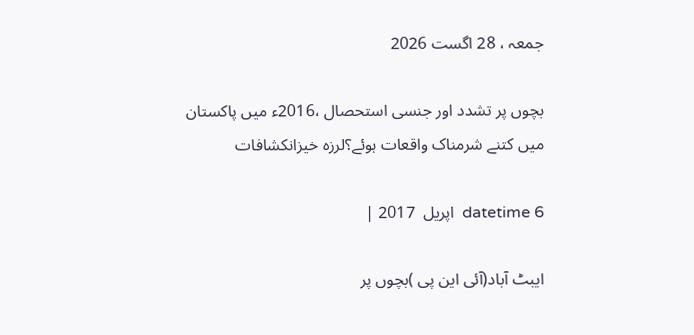جمعہ ، 28 اگست 2026

بچوں پر تشدد اور جنسی استحصال ،2016ء میں پاکستان میں کتنے شرمناک واقعات ہوئے؟لرزہ خیزانکشافات

datetime 6  اپریل  2017 |

ایبٹ آباد(آئی این پی )بچوں پر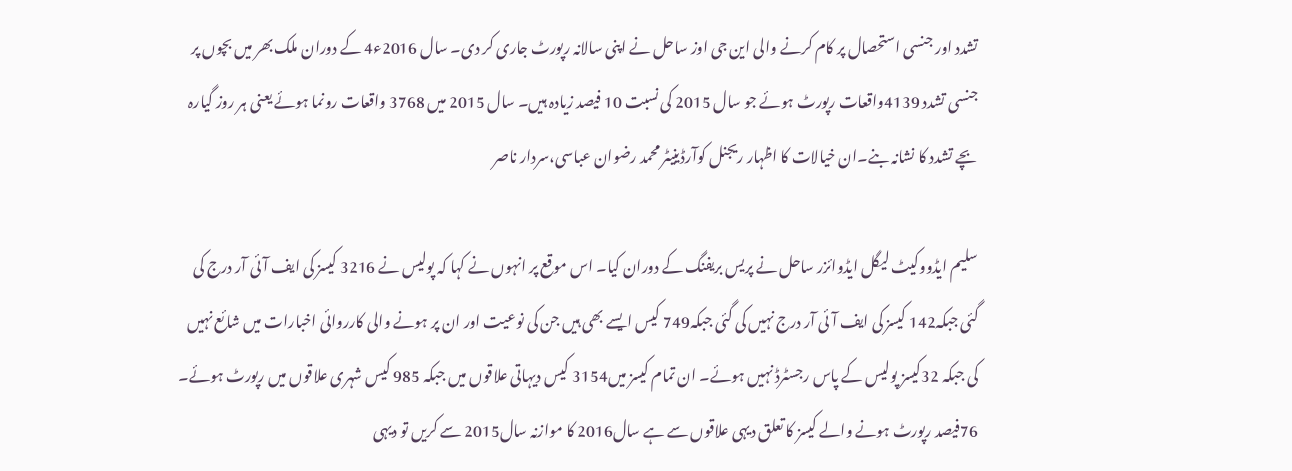تشدد اور جنسی استحصال پر کام کرنے والی این جی اوز ساحل نے اپنی سالانہ رپورٹ جاری کر دی۔ سال 2016ء4 کے دوران ملک بھر میں بچوں پر جنسی تشدد 4139واقعات رپورٹ ہوئے جو سال 2015 کی نسبت 10 فیصد زیادہ ہیں۔ سال 2015 میں 3768 واقعات رونما ہوئے یعنی ہر روز گیارہ بچے تشدد کا نشانہ بنے۔ان خیالات کا اظہار ریجنل کوآرڈینیٹر محمد رضوان عباسی،سردار ناصر

سلیم ایڈووکیٹ لیگل ایڈوائزر ساحل نے پریس بریفنگ کے دوران کیا۔ اس موقع پر انہوں نے کہا کہ پولیس نے 3216 کیسز کی ایف آئی آر درج کی گئی جبکہ142 کیسز کی ایف آئی آر درج نہیں کی گئی جبکہ749 کیس ایسے بھی ہیں جن کی نوعیت اور ان پر ہونے والی کارروائی اخبارات میں شائع نہیں کی جبکہ 32کیسز پولیس کے پاس رجسٹرڈ نہیں ہوئے۔ ان تمام کیسز میں3154 کیس دیہاتی علاقوں میں جبکہ 985 کیس شہری علاقوں میں رپورٹ ہوئے۔ 76فیصد رپورٹ ہونے والے کیسز کا تعلق دیہی علاقوں سے ہے سال2016 کا موازنہ سال2015 سے کریں تو دیہی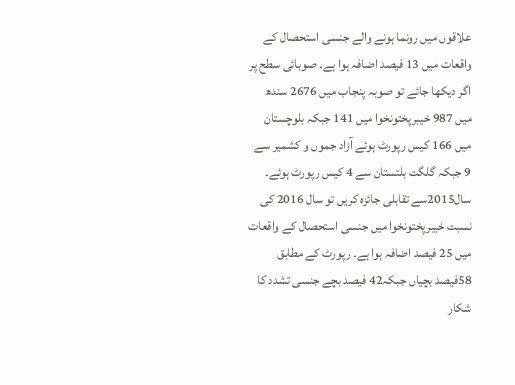علاقوں میں رونما ہونے والے جنسی استحصال کے واقعات میں 13 فیصد اضافہ ہوا ہے۔ صوبائی سطح پر اگر دیکھا جائے تو صوبہ پنجاب میں 2676 سندھ میں 987 خیبرپختونخوا میں 141 جبکہ بلوچستان میں 166 کیس رپورٹ ہوئے آزاد جموں و کشمیر سے 9 جبکہ گلگت بلتستان سے 4 کیس رپورٹ ہوئے۔ سال2015سے تقابلی جائزہ کریں تو سال 2016 کی نسبت خیبرپختونخوا میں جنسی استحصال کے واقعات میں 25 فیصد اضافہ ہوا ہے۔ رپورٹ کے مطابق 58فیصد بچیاں جبکہ42 فیصد بچے جنسی تشدد کا شکار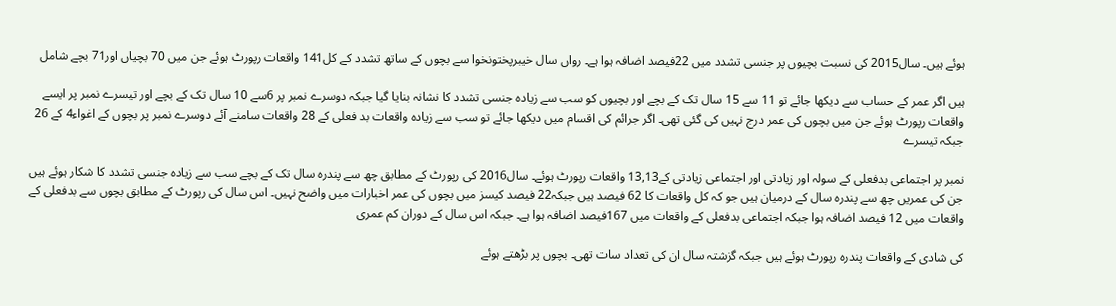ہوئے ہیں۔ سال2015 کی نسبت بچیوں پر جنسی تشدد میں 22فیصد اضافہ ہوا ہے۔ رواں سال خیبرپختونخوا سے بچوں کے ساتھ تشدد کے کل141 واقعات رپورٹ ہوئے جن میں 70 بچیاں اور71 بچے شامل

ہیں اگر عمر کے حساب سے دیکھا جائے تو 11 سے 15 سال تک کے بچے اور بچیوں کو سب سے زیادہ جنسی تشدد کا نشانہ بنایا گیا جبکہ دوسرے نمبر پر 6سے 10 سال تک کے بچے اور تیسرے نمبر پر ایسے واقعات رپورٹ ہوئے جن میں بچوں کی عمر درج نہیں کی گئی تھی۔ اگر جرائم کی اقسام میں دیکھا جائے تو سب سے زیادہ واقعات بد فعلی کے 28 واقعات سامنے آئے دوسرے نمبر پر بچوں کے اغواء4 کے 26 جبکہ تیسرے

نمبر پر اجتماعی بدفعلی کے سولہ اور زیادتی اور اجتماعی زیادتی کے13,13 واقعات رپورٹ ہوئے۔ سال2016 کی رپورٹ کے مطابق چھ سے پندرہ سال تک کے بچے سب سے زیادہ جنسی تشدد کا شکار ہوئے ہیں جن کی عمریں چھ سے پندرہ سال کے درمیان ہیں جو کہ کل واقعات کا 62 فیصد ہیں جبکہ22 فیصد کیسز میں بچوں کی عمر اخبارات میں واضح نہیں۔ اس سال کی رپورٹ کے مطابق بچوں سے بدفعلی کے واقعات میں 12 فیصد اضافہ ہوا جبکہ اجتماعی بدفعلی کے واقعات میں 167فیصد اضافہ ہوا ہے۔ جبکہ اس سال کے دوران کم عمری

کی شادی کے واقعات پندرہ رپورٹ ہوئے ہیں جبکہ گزشتہ سال ان کی تعداد سات تھی۔ بچوں پر بڑھتے ہوئے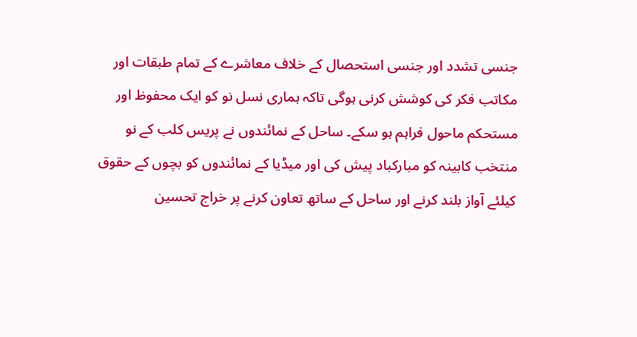جنسی تشدد اور جنسی استحصال کے خلاف معاشرے کے تمام طبقات اور مکاتب فکر کی کوشش کرنی ہوگی تاکہ ہماری نسل نو کو ایک محفوظ اور مستحکم ماحول فراہم ہو سکے۔ ساحل کے نمائندوں نے پریس کلب کے نو منتخب کابینہ کو مبارکباد پیش کی اور میڈیا کے نمائندوں کو بچوں کے حقوق کیلئے آواز بلند کرنے اور ساحل کے ساتھ تعاون کرنے پر خراج تحسین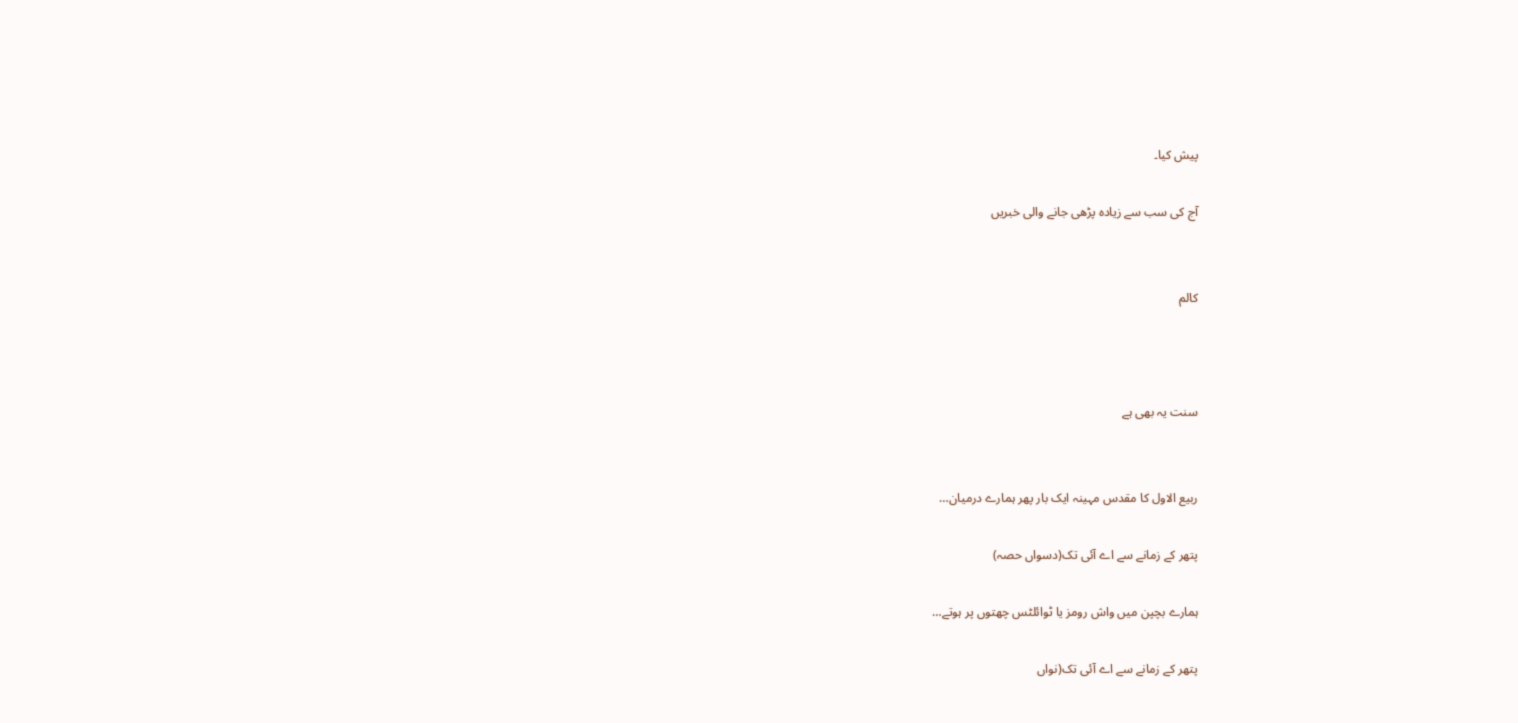پیش کیا۔

آج کی سب سے زیادہ پڑھی جانے والی خبریں


کالم



سنت یہ بھی ہے


ربیع الاول کا مقدس مہینہ ایک بار پھر ہمارے درمیان…

پتھر کے زمانے سے اے آئی تک(دسواں حصہ)

ہمارے بچپن میں واش رومز یا ٹوائلٹس چھتوں پر ہوتے…

پتھر کے زمانے سے اے آئی تک(نواں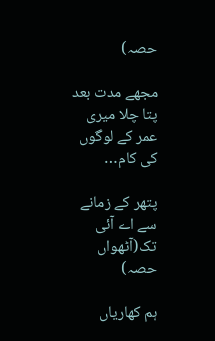حصہ)

مجھے مدت بعد پتا چلا میری عمر کے لوگوں کی کام…

پتھر کے زمانے سے اے آئی تک(آٹھواں حصہ)

ہم کھاریاں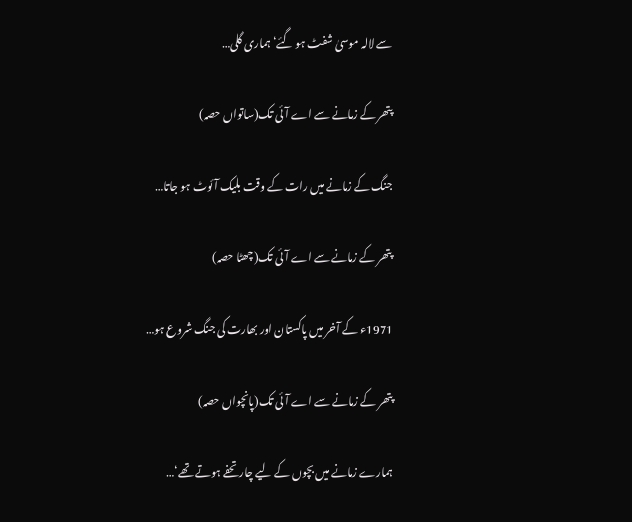سے لالہ موسیٰ شفٹ ہو گئے‘ ہماری گلی…

پتھر کے زمانے سے اے آئی تک(ساتواں حصہ)

جنگ کے زمانے میں رات کے وقت بلیک آئوٹ ہو جاتا…

پتھر کے زمانے سے اے آئی تک(چھٹا حصہ)

1971ء کے آخر میں پاکستان اور بھارت کی جنگ شروع ہو…

پتھر کے زمانے سے اے آئی تک(پانچواں حصہ)

ہمارے زمانے میں بچوں کے لیے چار تحفے ہوتے تھے‘…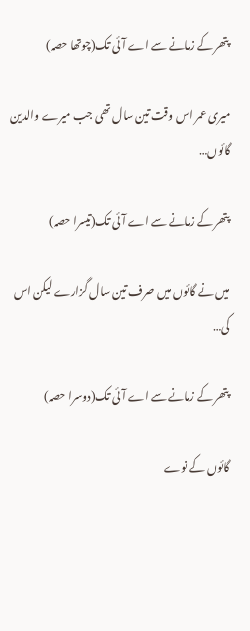پتھر کے زمانے سے اے آئی تک(چوتھا حصہ)

میری عمر اس وقت تین سال تھی جب میرے والدین گائوں…

پتھر کے زمانے سے اے آئی تک(تیسرا حصہ)

میں نے گائوں میں صرف تین سال گزارے لیکن اس کی…

پتھر کے زمانے سے اے آئی تک(دوسرا حصہ)

گائوں کے نوے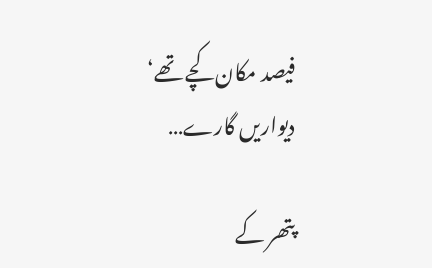فیصد مکان کچے تھے‘ دیواریں گارے…

پتھر کے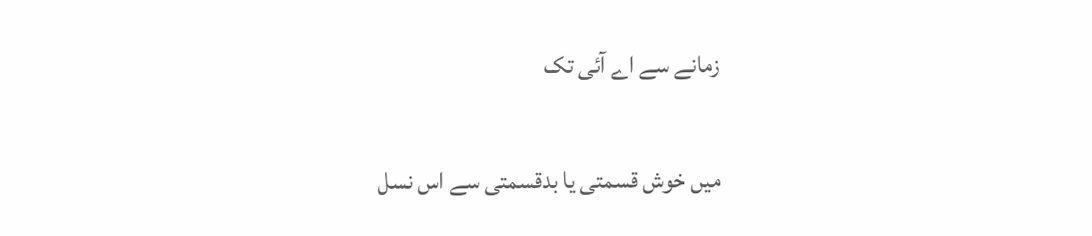زمانے سے اے آئی تک

میں خوش قسمتی یا بدقسمتی سے اس نسل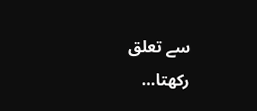سے تعلق رکھتا…